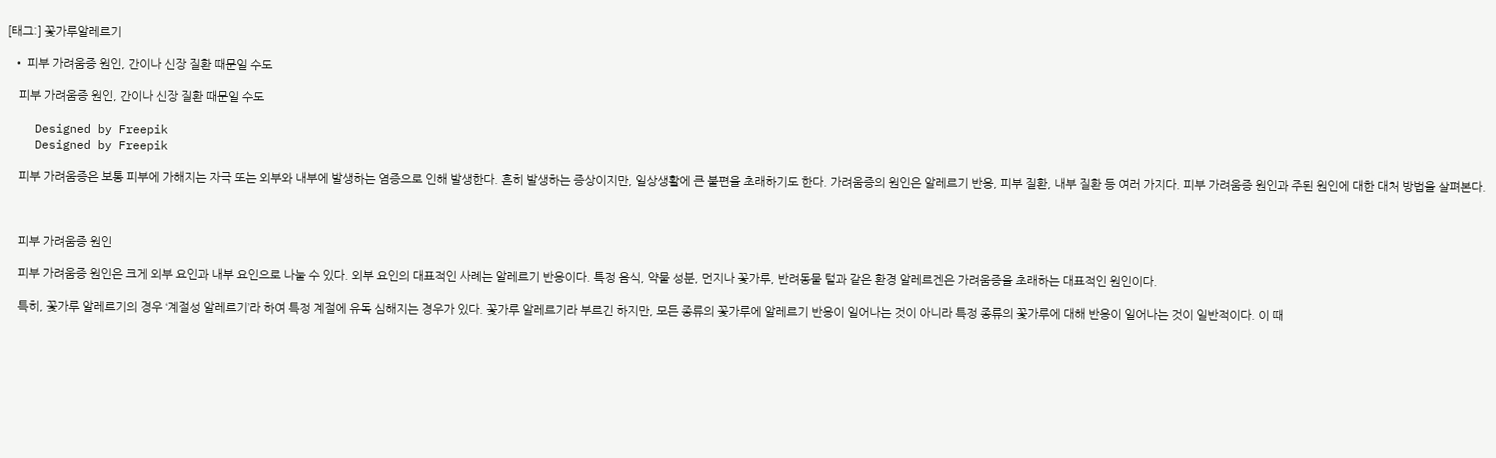[태그:] 꽃가루알레르기

  • 피부 가려움증 원인, 간이나 신장 질환 때문일 수도

    피부 가려움증 원인, 간이나 신장 질환 때문일 수도

    Designed by Freepik
    Designed by Freepik

    피부 가려움증은 보통 피부에 가해지는 자극 또는 외부와 내부에 발생하는 염증으로 인해 발생한다. 흔히 발생하는 증상이지만, 일상생활에 큰 불편을 초래하기도 한다. 가려움증의 원인은 알레르기 반응, 피부 질환, 내부 질환 등 여러 가지다. 피부 가려움증 원인과 주된 원인에 대한 대처 방법을 살펴본다.



    피부 가려움증 원인

    피부 가려움증 원인은 크게 외부 요인과 내부 요인으로 나눌 수 있다. 외부 요인의 대표적인 사례는 알레르기 반응이다. 특정 음식, 약물 성분, 먼지나 꽃가루, 반려동물 털과 같은 환경 알레르겐은 가려움증을 초래하는 대표적인 원인이다.

    특히, 꽃가루 알레르기의 경우 ‘계절성 알레르기’라 하여 특정 계절에 유독 심해지는 경우가 있다. 꽃가루 알레르기라 부르긴 하지만, 모든 종류의 꽃가루에 알레르기 반응이 일어나는 것이 아니라 특정 종류의 꽃가루에 대해 반응이 일어나는 것이 일반적이다. 이 때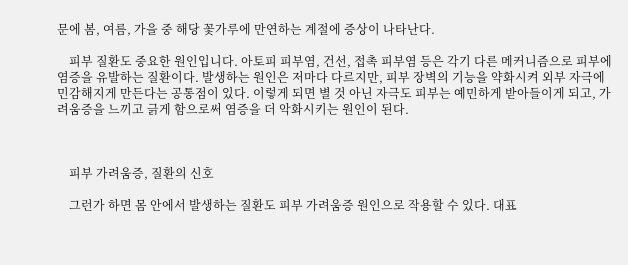문에 봄, 여름, 가을 중 해당 꽃가루에 만연하는 계절에 증상이 나타난다.

    피부 질환도 중요한 원인입니다. 아토피 피부염, 건선, 접촉 피부염 등은 각기 다른 메커니즘으로 피부에 염증을 유발하는 질환이다. 발생하는 원인은 저마다 다르지만, 피부 장벽의 기능을 약화시켜 외부 자극에 민감해지게 만든다는 공통점이 있다. 이렇게 되면 별 것 아닌 자극도 피부는 예민하게 받아들이게 되고, 가려움증을 느끼고 긁게 함으로써 염증을 더 악화시키는 원인이 된다.



    피부 가려움증, 질환의 신호

    그런가 하면 몸 안에서 발생하는 질환도 피부 가려움증 원인으로 작용할 수 있다. 대표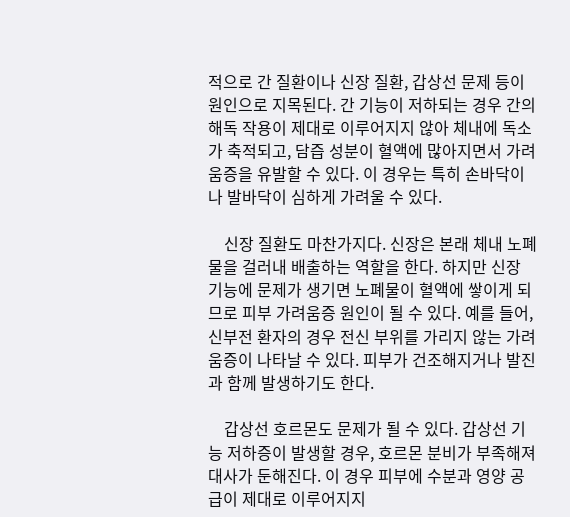적으로 간 질환이나 신장 질환, 갑상선 문제 등이 원인으로 지목된다. 간 기능이 저하되는 경우 간의 해독 작용이 제대로 이루어지지 않아 체내에 독소가 축적되고, 담즙 성분이 혈액에 많아지면서 가려움증을 유발할 수 있다. 이 경우는 특히 손바닥이나 발바닥이 심하게 가려울 수 있다.

    신장 질환도 마찬가지다. 신장은 본래 체내 노폐물을 걸러내 배출하는 역할을 한다. 하지만 신장 기능에 문제가 생기면 노폐물이 혈액에 쌓이게 되므로 피부 가려움증 원인이 될 수 있다. 예를 들어, 신부전 환자의 경우 전신 부위를 가리지 않는 가려움증이 나타날 수 있다. 피부가 건조해지거나 발진과 함께 발생하기도 한다.

    갑상선 호르몬도 문제가 될 수 있다. 갑상선 기능 저하증이 발생할 경우, 호르몬 분비가 부족해져 대사가 둔해진다. 이 경우 피부에 수분과 영양 공급이 제대로 이루어지지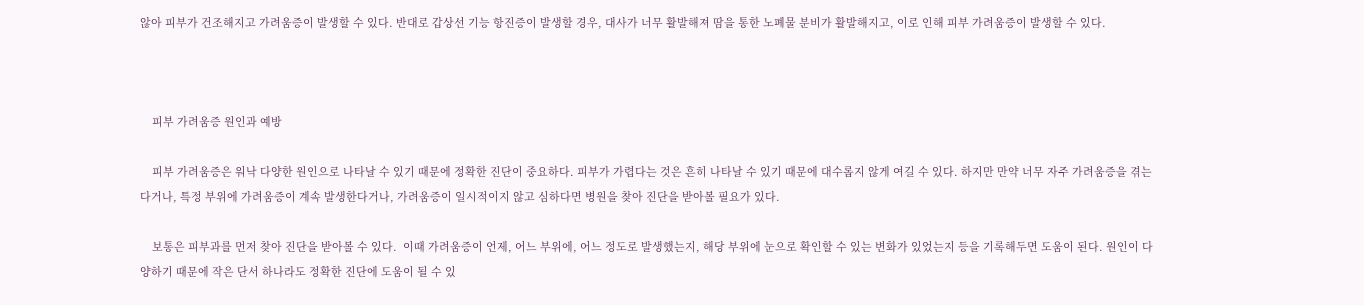않아 피부가 건조해지고 가려움증이 발생할 수 있다. 반대로 갑상선 기능 항진증이 발생할 경우, 대사가 너무 활발해져 땀을 통한 노폐물 분비가 활발해지고, 이로 인해 피부 가려움증이 발생할 수 있다.



    피부 가려움증 원인과 예방

    피부 가려움증은 워낙 다양한 원인으로 나타날 수 있기 때문에 정확한 진단이 중요하다. 피부가 가렵다는 것은 흔히 나타날 수 있기 때문에 대수롭지 않게 여길 수 있다. 하지만 만약 너무 자주 가려움증을 겪는다거나, 특정 부위에 가려움증이 계속 발생한다거나, 가려움증이 일시적이지 않고 심하다면 병원을 찾아 진단을 받아볼 필요가 있다.

    보통은 피부과를 먼저 찾아 진단을 받아볼 수 있다.  이때 가려움증이 언제, 어느 부위에, 어느 정도로 발생했는지, 해당 부위에 눈으로 확인할 수 있는 변화가 있었는지 등을 기록해두면 도움이 된다. 원인이 다양하기 때문에 작은 단서 하나라도 정확한 진단에 도움이 될 수 있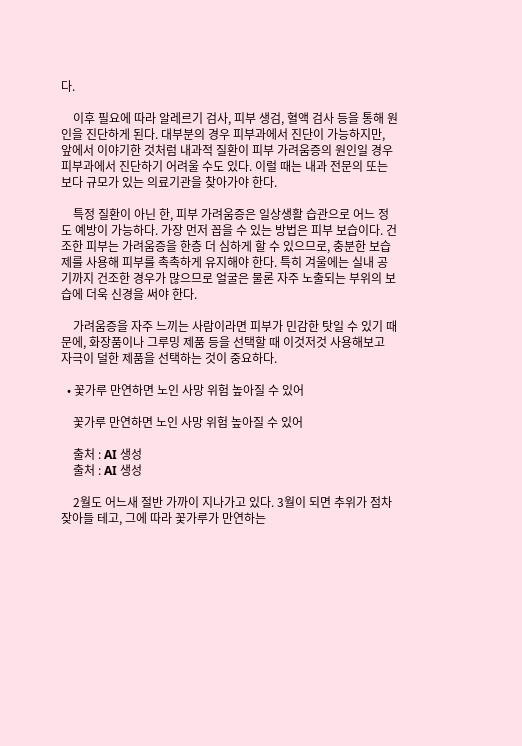다.

    이후 필요에 따라 알레르기 검사, 피부 생검, 혈액 검사 등을 통해 원인을 진단하게 된다. 대부분의 경우 피부과에서 진단이 가능하지만, 앞에서 이야기한 것처럼 내과적 질환이 피부 가려움증의 원인일 경우 피부과에서 진단하기 어려울 수도 있다. 이럴 때는 내과 전문의 또는 보다 규모가 있는 의료기관을 찾아가야 한다.

    특정 질환이 아닌 한, 피부 가려움증은 일상생활 습관으로 어느 정도 예방이 가능하다. 가장 먼저 꼽을 수 있는 방법은 피부 보습이다. 건조한 피부는 가려움증을 한층 더 심하게 할 수 있으므로, 충분한 보습제를 사용해 피부를 촉촉하게 유지해야 한다. 특히 겨울에는 실내 공기까지 건조한 경우가 많으므로 얼굴은 물론 자주 노출되는 부위의 보습에 더욱 신경을 써야 한다.

    가려움증을 자주 느끼는 사람이라면 피부가 민감한 탓일 수 있기 때문에, 화장품이나 그루밍 제품 등을 선택할 때 이것저것 사용해보고 자극이 덜한 제품을 선택하는 것이 중요하다.

  • 꽃가루 만연하면 노인 사망 위험 높아질 수 있어

    꽃가루 만연하면 노인 사망 위험 높아질 수 있어

    출처 : AI 생성
    출처 : AI 생성

    2월도 어느새 절반 가까이 지나가고 있다. 3월이 되면 추위가 점차 잦아들 테고, 그에 따라 꽃가루가 만연하는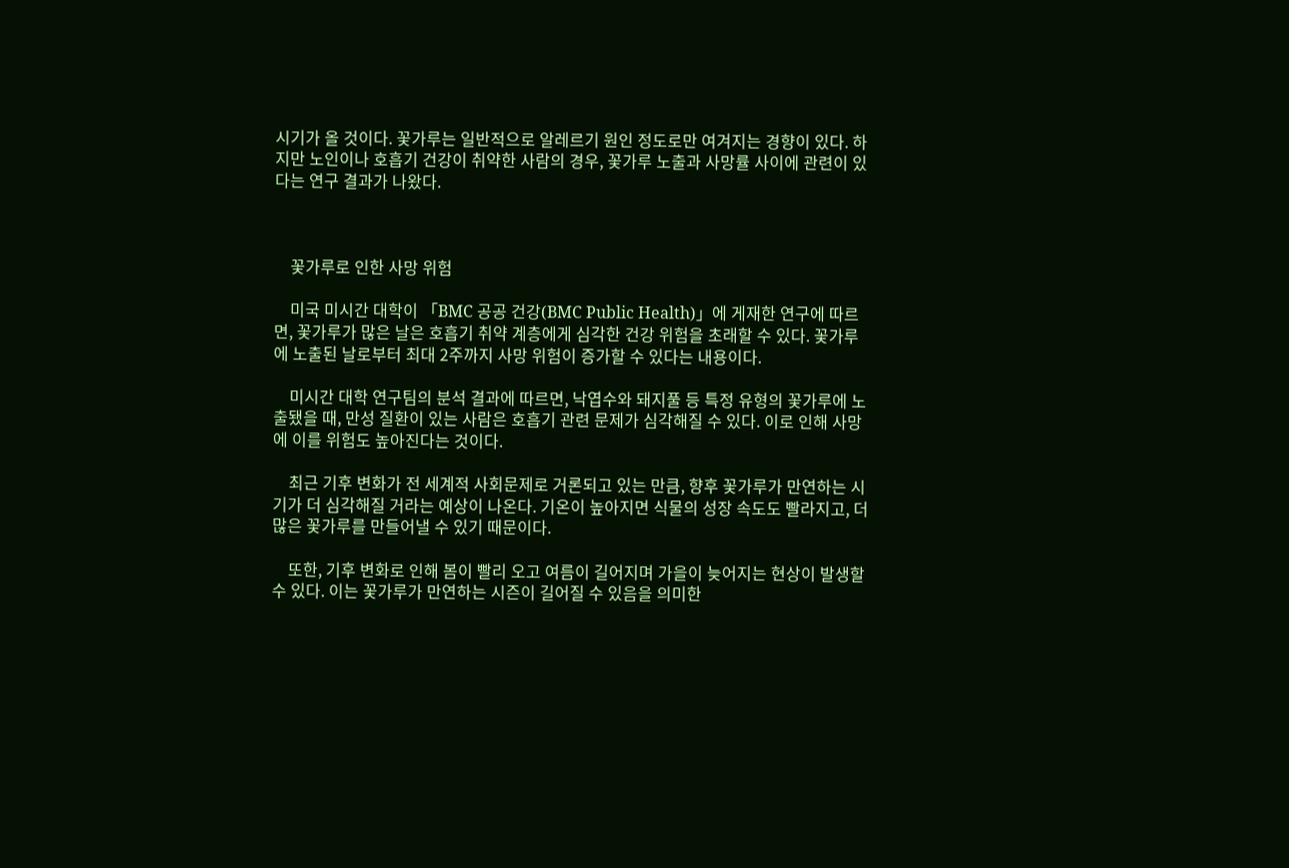시기가 올 것이다. 꽃가루는 일반적으로 알레르기 원인 정도로만 여겨지는 경향이 있다. 하지만 노인이나 호흡기 건강이 취약한 사람의 경우, 꽃가루 노출과 사망률 사이에 관련이 있다는 연구 결과가 나왔다.



    꽃가루로 인한 사망 위험

    미국 미시간 대학이 「BMC 공공 건강(BMC Public Health)」에 게재한 연구에 따르면, 꽃가루가 많은 날은 호흡기 취약 계층에게 심각한 건강 위험을 초래할 수 있다. 꽃가루에 노출된 날로부터 최대 2주까지 사망 위험이 증가할 수 있다는 내용이다.

    미시간 대학 연구팀의 분석 결과에 따르면, 낙엽수와 돼지풀 등 특정 유형의 꽃가루에 노출됐을 때, 만성 질환이 있는 사람은 호흡기 관련 문제가 심각해질 수 있다. 이로 인해 사망에 이를 위험도 높아진다는 것이다.

    최근 기후 변화가 전 세계적 사회문제로 거론되고 있는 만큼, 향후 꽃가루가 만연하는 시기가 더 심각해질 거라는 예상이 나온다. 기온이 높아지면 식물의 성장 속도도 빨라지고, 더 많은 꽃가루를 만들어낼 수 있기 때문이다.

    또한, 기후 변화로 인해 봄이 빨리 오고 여름이 길어지며 가을이 늦어지는 현상이 발생할 수 있다. 이는 꽃가루가 만연하는 시즌이 길어질 수 있음을 의미한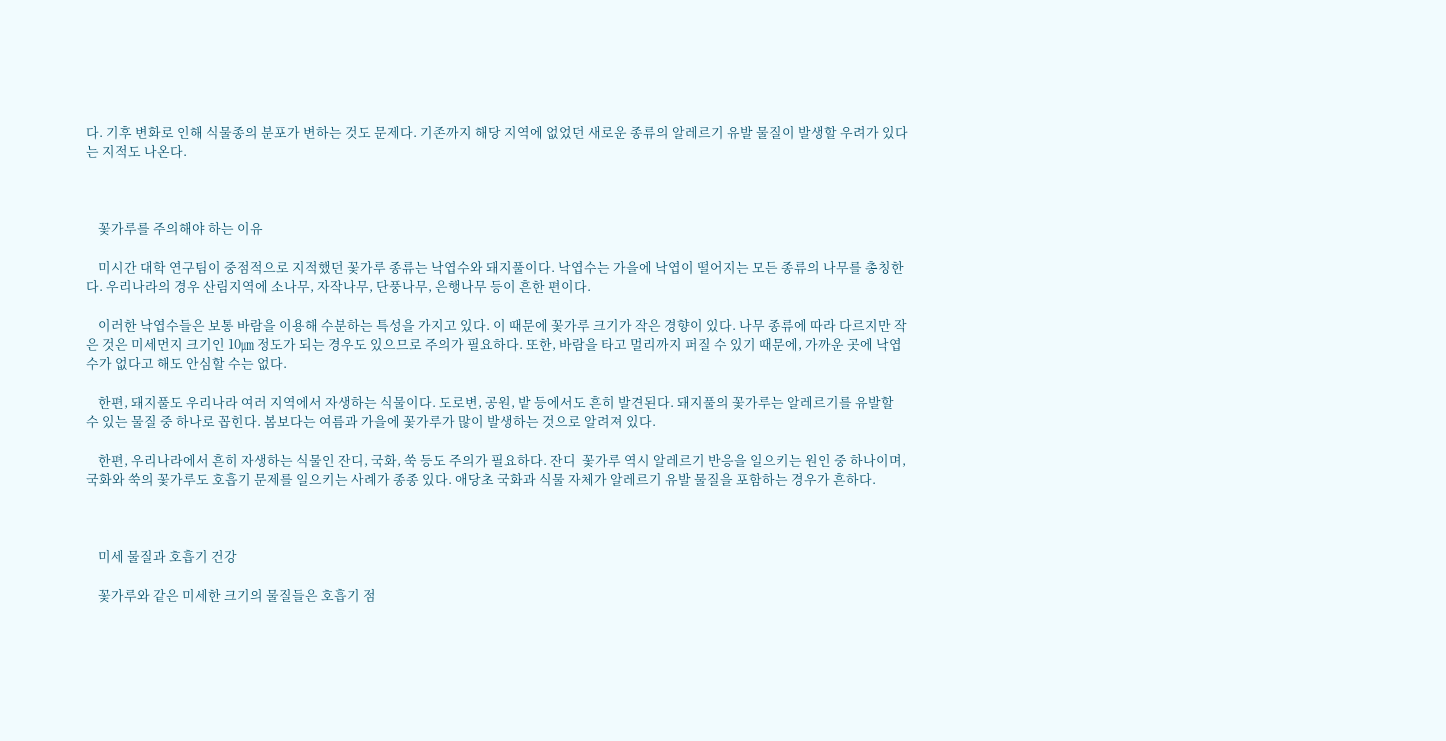다. 기후 변화로 인해 식물종의 분포가 변하는 것도 문제다. 기존까지 해당 지역에 없었던 새로운 종류의 알레르기 유발 물질이 발생할 우려가 있다는 지적도 나온다.



    꽃가루를 주의해야 하는 이유

    미시간 대학 연구팀이 중점적으로 지적했던 꽃가루 종류는 낙엽수와 돼지풀이다. 낙엽수는 가을에 낙엽이 떨어지는 모든 종류의 나무를 총칭한다. 우리나라의 경우 산림지역에 소나무, 자작나무, 단풍나무, 은행나무 등이 흔한 편이다.

    이러한 낙엽수들은 보통 바람을 이용해 수분하는 특성을 가지고 있다. 이 때문에 꽃가루 크기가 작은 경향이 있다. 나무 종류에 따라 다르지만 작은 것은 미세먼지 크기인 10㎛ 정도가 되는 경우도 있으므로 주의가 필요하다. 또한, 바람을 타고 멀리까지 퍼질 수 있기 때문에, 가까운 곳에 낙엽수가 없다고 해도 안심할 수는 없다.

    한편, 돼지풀도 우리나라 여러 지역에서 자생하는 식물이다. 도로변, 공원, 밭 등에서도 흔히 발견된다. 돼지풀의 꽃가루는 알레르기를 유발할 수 있는 물질 중 하나로 꼽힌다. 봄보다는 여름과 가을에 꽃가루가 많이 발생하는 것으로 알려져 있다.

    한편, 우리나라에서 흔히 자생하는 식물인 잔디, 국화, 쑥 등도 주의가 필요하다. 잔디  꽃가루 역시 알레르기 반응을 일으키는 원인 중 하나이며, 국화와 쑥의 꽃가루도 호흡기 문제를 일으키는 사례가 종종 있다. 애당초 국화과 식물 자체가 알레르기 유발 물질을 포함하는 경우가 흔하다.



    미세 물질과 호흡기 건강

    꽃가루와 같은 미세한 크기의 물질들은 호흡기 점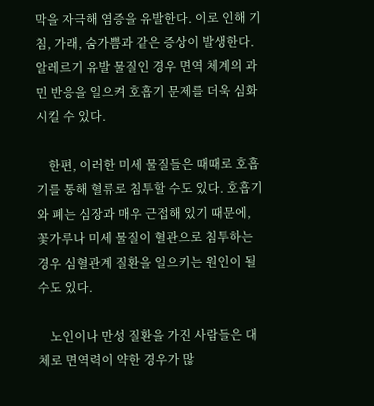막을 자극해 염증을 유발한다. 이로 인해 기침, 가래, 숨가쁨과 같은 증상이 발생한다. 알레르기 유발 물질인 경우 면역 체계의 과민 반응을 일으켜 호흡기 문제를 더욱 심화시킬 수 있다.

    한편, 이러한 미세 물질들은 때때로 호흡기를 통해 혈류로 침투할 수도 있다. 호흡기와 폐는 심장과 매우 근접해 있기 때문에, 꽃가루나 미세 물질이 혈관으로 침투하는 경우 심혈관계 질환을 일으키는 원인이 될 수도 있다.

    노인이나 만성 질환을 가진 사람들은 대체로 면역력이 약한 경우가 많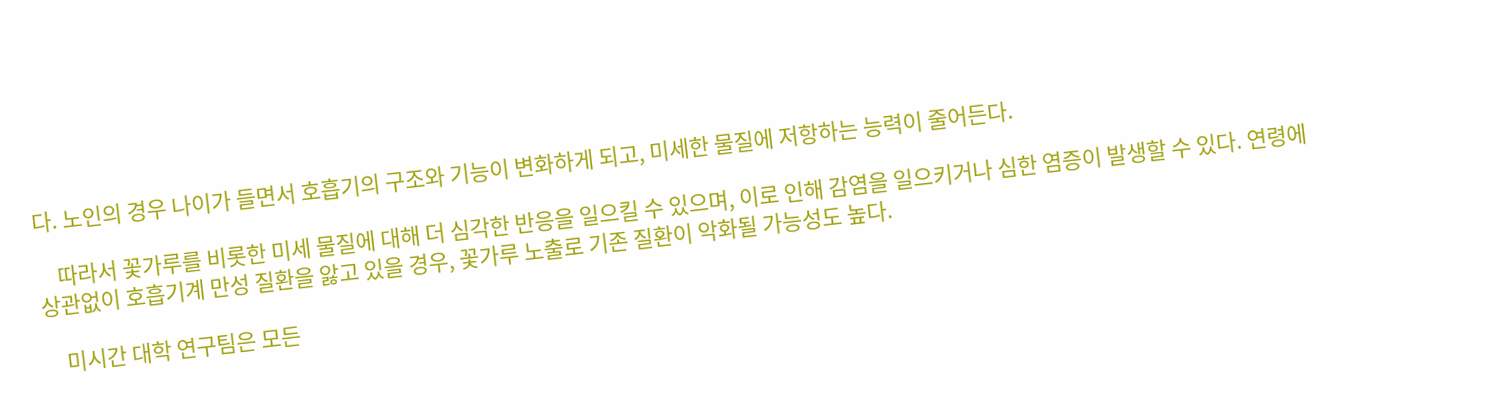다. 노인의 경우 나이가 들면서 호흡기의 구조와 기능이 변화하게 되고, 미세한 물질에 저항하는 능력이 줄어든다.

    따라서 꽃가루를 비롯한 미세 물질에 대해 더 심각한 반응을 일으킬 수 있으며, 이로 인해 감염을 일으키거나 심한 염증이 발생할 수 있다. 연령에 상관없이 호흡기계 만성 질환을 앓고 있을 경우, 꽃가루 노출로 기존 질환이 악화될 가능성도 높다.

    미시간 대학 연구팀은 모든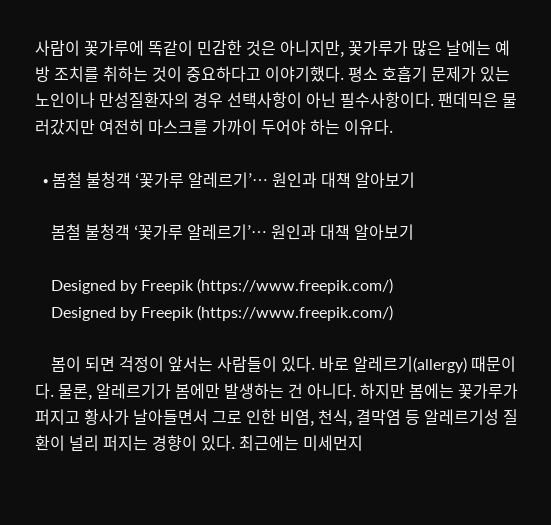사람이 꽃가루에 똑같이 민감한 것은 아니지만, 꽃가루가 많은 날에는 예방 조치를 취하는 것이 중요하다고 이야기했다. 평소 호흡기 문제가 있는 노인이나 만성질환자의 경우 선택사항이 아닌 필수사항이다. 팬데믹은 물러갔지만 여전히 마스크를 가까이 두어야 하는 이유다.

  • 봄철 불청객 ‘꽃가루 알레르기’… 원인과 대책 알아보기

    봄철 불청객 ‘꽃가루 알레르기’… 원인과 대책 알아보기

    Designed by Freepik (https://www.freepik.com/)
    Designed by Freepik (https://www.freepik.com/)

    봄이 되면 걱정이 앞서는 사람들이 있다. 바로 알레르기(allergy) 때문이다. 물론, 알레르기가 봄에만 발생하는 건 아니다. 하지만 봄에는 꽃가루가 퍼지고 황사가 날아들면서 그로 인한 비염, 천식, 결막염 등 알레르기성 질환이 널리 퍼지는 경향이 있다. 최근에는 미세먼지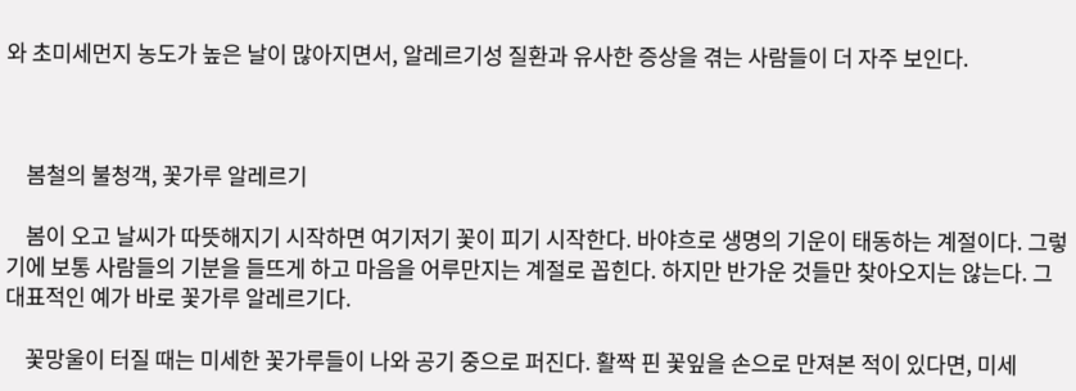와 초미세먼지 농도가 높은 날이 많아지면서, 알레르기성 질환과 유사한 증상을 겪는 사람들이 더 자주 보인다.



    봄철의 불청객, 꽃가루 알레르기

    봄이 오고 날씨가 따뜻해지기 시작하면 여기저기 꽃이 피기 시작한다. 바야흐로 생명의 기운이 태동하는 계절이다. 그렇기에 보통 사람들의 기분을 들뜨게 하고 마음을 어루만지는 계절로 꼽힌다. 하지만 반가운 것들만 찾아오지는 않는다. 그 대표적인 예가 바로 꽃가루 알레르기다.

    꽃망울이 터질 때는 미세한 꽃가루들이 나와 공기 중으로 퍼진다. 활짝 핀 꽃잎을 손으로 만져본 적이 있다면, 미세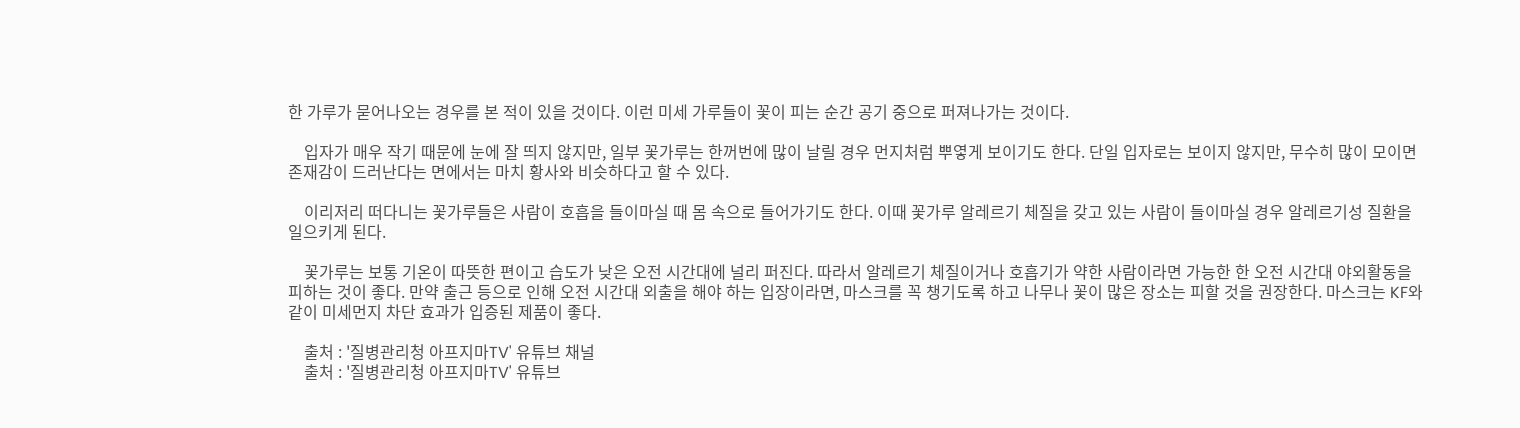한 가루가 묻어나오는 경우를 본 적이 있을 것이다. 이런 미세 가루들이 꽃이 피는 순간 공기 중으로 퍼져나가는 것이다.

    입자가 매우 작기 때문에 눈에 잘 띄지 않지만, 일부 꽃가루는 한꺼번에 많이 날릴 경우 먼지처럼 뿌옇게 보이기도 한다. 단일 입자로는 보이지 않지만, 무수히 많이 모이면 존재감이 드러난다는 면에서는 마치 황사와 비슷하다고 할 수 있다.

    이리저리 떠다니는 꽃가루들은 사람이 호흡을 들이마실 때 몸 속으로 들어가기도 한다. 이때 꽃가루 알레르기 체질을 갖고 있는 사람이 들이마실 경우 알레르기성 질환을 일으키게 된다.

    꽃가루는 보통 기온이 따뜻한 편이고 습도가 낮은 오전 시간대에 널리 퍼진다. 따라서 알레르기 체질이거나 호흡기가 약한 사람이라면 가능한 한 오전 시간대 야외활동을 피하는 것이 좋다. 만약 출근 등으로 인해 오전 시간대 외출을 해야 하는 입장이라면, 마스크를 꼭 챙기도록 하고 나무나 꽃이 많은 장소는 피할 것을 권장한다. 마스크는 KF와 같이 미세먼지 차단 효과가 입증된 제품이 좋다.

    출처 : '질병관리청 아프지마TV' 유튜브 채널
    출처 : '질병관리청 아프지마TV' 유튜브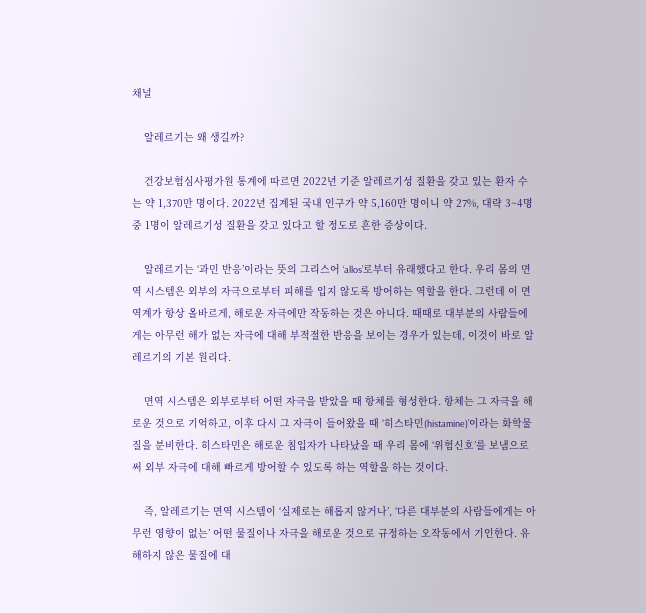채널

    알레르기는 왜 생길까?

    건강보험심사평가원 통계에 따르면 2022년 기준 알레르기성 질환을 갖고 있는 환자 수는 약 1,370만 명이다. 2022년 집계된 국내 인구가 약 5,160만 명이니 약 27%, 대략 3~4명 중 1명이 알레르기성 질환을 갖고 있다고 할 정도로 흔한 증상이다.

    알레르기는 ‘과민 반응’이라는 뜻의 그리스어 ‘allos’로부터 유래했다고 한다. 우리 몸의 면역 시스템은 외부의 자극으로부터 피해를 입지 않도록 방어하는 역할을 한다. 그런데 이 면역계가 항상 올바르게, 해로운 자극에만 작동하는 것은 아니다. 때때로 대부분의 사람들에게는 아무런 해가 없는 자극에 대해 부적절한 반응을 보이는 경우가 있는데, 이것이 바로 알레르기의 기본 원리다.

    면역 시스템은 외부로부터 어떤 자극을 받았을 때 항체를 형성한다. 항체는 그 자극을 해로운 것으로 기억하고, 이후 다시 그 자극이 들어왔을 때 ‘히스타민(histamine)’이라는 화학물질을 분비한다. 히스타민은 해로운 침입자가 나타났을 때 우리 몸에 ‘위험신호’를 보냄으로써 외부 자극에 대해 빠르게 방어할 수 있도록 하는 역할을 하는 것이다.

    즉, 알레르기는 면역 시스템이 ‘실제로는 해롭지 않거나’, ‘다른 대부분의 사람들에게는 아무런 영향이 없는’ 어떤 물질이나 자극을 해로운 것으로 규정하는 오작동에서 기인한다. 유해하지 않은 물질에 대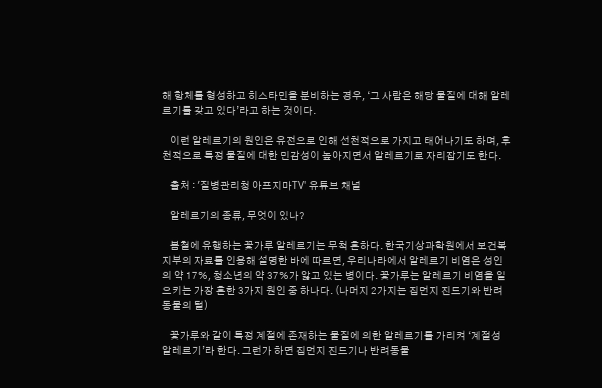해 항체를 형성하고 히스타민을 분비하는 경우, ‘그 사람은 해당 물질에 대해 알레르기를 갖고 있다’라고 하는 것이다.

    이런 알레르기의 원인은 유전으로 인해 선천적으로 가지고 태어나기도 하며, 후천적으로 특정 물질에 대한 민감성이 높아지면서 알레르기로 자리잡기도 한다.

    출처 : '질병관리청 아프지마TV' 유튜브 채널

    알레르기의 종류, 무엇이 있나?

    봄철에 유행하는 꽃가루 알레르기는 무척 흔하다. 한국기상과학원에서 보건복지부의 자료를 인용해 설명한 바에 따르면, 우리나라에서 알레르기 비염은 성인의 약 17%, 청소년의 약 37%가 앓고 있는 병이다. 꽃가루는 알레르기 비염을 일으키는 가장 흔한 3가지 원인 중 하나다. (나머지 2가지는 집먼지 진드기와 반려동물의 털)

    꽃가루와 같이 특정 계절에 존재하는 물질에 의한 알레르기를 가리켜 ‘계절성 알레르기’라 한다. 그런가 하면 집먼지 진드기나 반려동물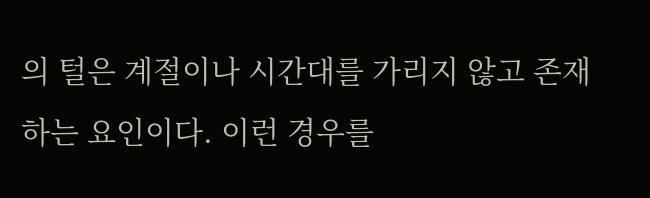의 털은 계절이나 시간대를 가리지 않고 존재하는 요인이다. 이런 경우를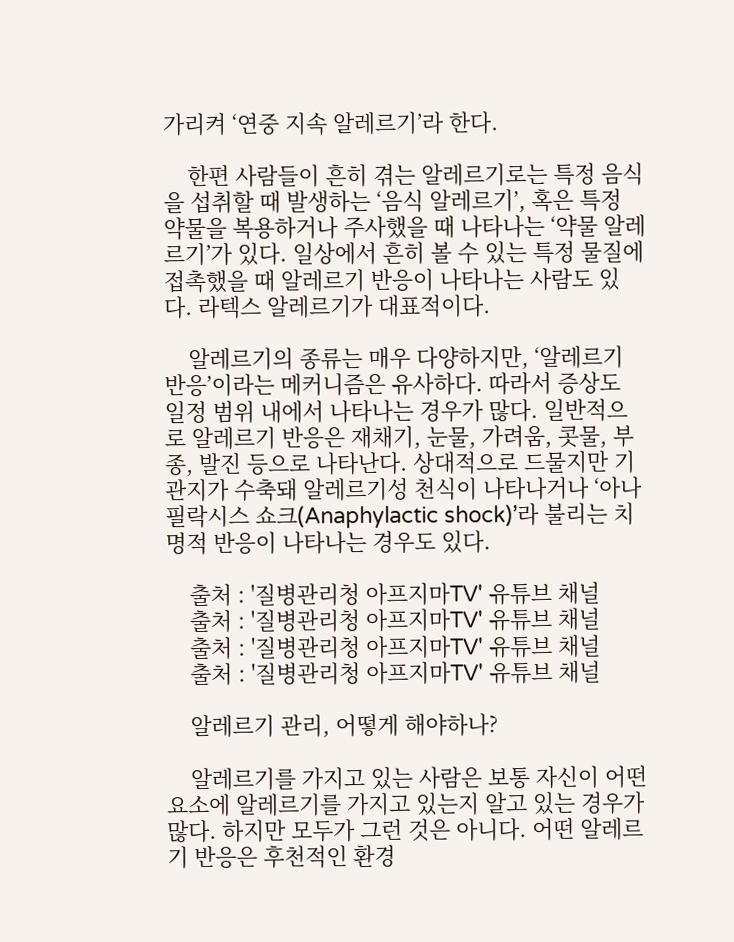가리켜 ‘연중 지속 알레르기’라 한다.

    한편 사람들이 흔히 겪는 알레르기로는 특정 음식을 섭취할 때 발생하는 ‘음식 알레르기’, 혹은 특정 약물을 복용하거나 주사했을 때 나타나는 ‘약물 알레르기’가 있다. 일상에서 흔히 볼 수 있는 특정 물질에 접촉했을 때 알레르기 반응이 나타나는 사람도 있다. 라텍스 알레르기가 대표적이다.

    알레르기의 종류는 매우 다양하지만, ‘알레르기 반응’이라는 메커니즘은 유사하다. 따라서 증상도 일정 범위 내에서 나타나는 경우가 많다. 일반적으로 알레르기 반응은 재채기, 눈물, 가려움, 콧물, 부종, 발진 등으로 나타난다. 상대적으로 드물지만 기관지가 수축돼 알레르기성 천식이 나타나거나 ‘아나필락시스 쇼크(Anaphylactic shock)’라 불리는 치명적 반응이 나타나는 경우도 있다.

    출처 : '질병관리청 아프지마TV' 유튜브 채널
    출처 : '질병관리청 아프지마TV' 유튜브 채널
    출처 : '질병관리청 아프지마TV' 유튜브 채널
    출처 : '질병관리청 아프지마TV' 유튜브 채널

    알레르기 관리, 어떻게 해야하나?

    알레르기를 가지고 있는 사람은 보통 자신이 어떤 요소에 알레르기를 가지고 있는지 알고 있는 경우가 많다. 하지만 모두가 그런 것은 아니다. 어떤 알레르기 반응은 후천적인 환경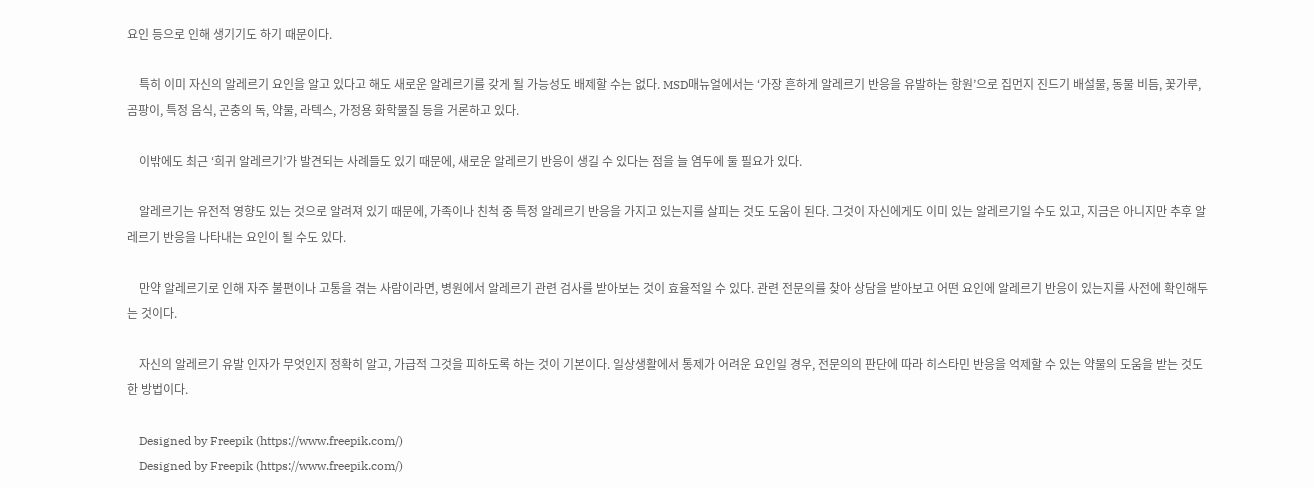요인 등으로 인해 생기기도 하기 때문이다.

    특히 이미 자신의 알레르기 요인을 알고 있다고 해도 새로운 알레르기를 갖게 될 가능성도 배제할 수는 없다. MSD매뉴얼에서는 ‘가장 흔하게 알레르기 반응을 유발하는 항원’으로 집먼지 진드기 배설물, 동물 비듬, 꽃가루, 곰팡이, 특정 음식, 곤충의 독, 약물, 라텍스, 가정용 화학물질 등을 거론하고 있다.

    이밖에도 최근 ‘희귀 알레르기’가 발견되는 사례들도 있기 때문에, 새로운 알레르기 반응이 생길 수 있다는 점을 늘 염두에 둘 필요가 있다.

    알레르기는 유전적 영향도 있는 것으로 알려져 있기 때문에, 가족이나 친척 중 특정 알레르기 반응을 가지고 있는지를 살피는 것도 도움이 된다. 그것이 자신에게도 이미 있는 알레르기일 수도 있고, 지금은 아니지만 추후 알레르기 반응을 나타내는 요인이 될 수도 있다.

    만약 알레르기로 인해 자주 불편이나 고통을 겪는 사람이라면, 병원에서 알레르기 관련 검사를 받아보는 것이 효율적일 수 있다. 관련 전문의를 찾아 상담을 받아보고 어떤 요인에 알레르기 반응이 있는지를 사전에 확인해두는 것이다.

    자신의 알레르기 유발 인자가 무엇인지 정확히 알고, 가급적 그것을 피하도록 하는 것이 기본이다. 일상생활에서 통제가 어려운 요인일 경우, 전문의의 판단에 따라 히스타민 반응을 억제할 수 있는 약물의 도움을 받는 것도 한 방법이다.

    Designed by Freepik (https://www.freepik.com/)
    Designed by Freepik (https://www.freepik.com/)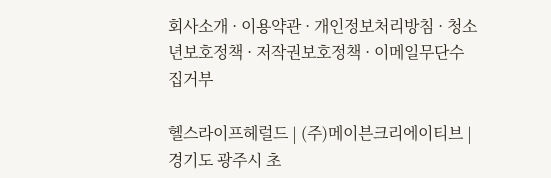회사소개 · 이용약관 · 개인정보처리방침 · 청소년보호정책 · 저작권보호정책 · 이메일무단수집거부

헬스라이프헤럴드 | (주)메이븐크리에이티브 | 경기도 광주시 초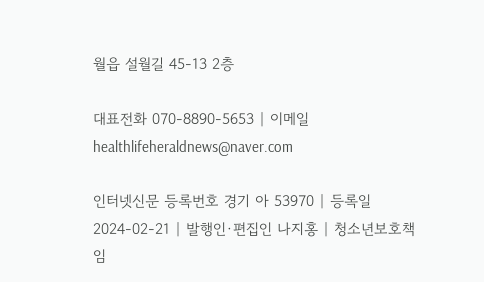월읍 설월길 45-13 2층

대표전화 070-8890-5653 | 이메일 healthlifeheraldnews@naver.com

인터넷신문 등록번호 경기 아 53970 | 등록일 2024-02-21 | 발행인·편집인 나지홍 | 청소년보호책임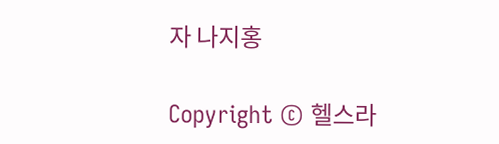자 나지홍

Copyright © 헬스라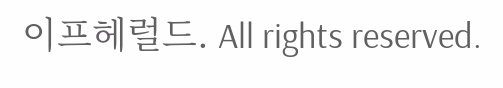이프헤럴드. All rights reserved.